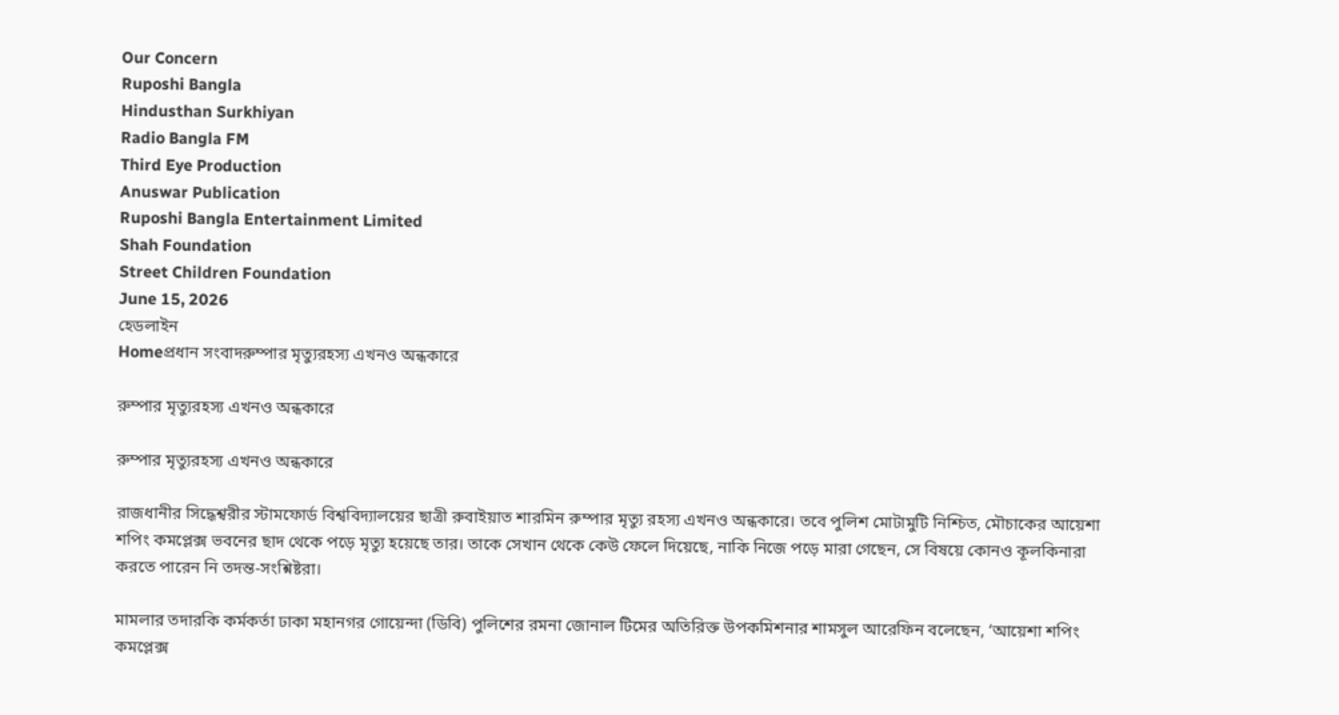Our Concern
Ruposhi Bangla
Hindusthan Surkhiyan
Radio Bangla FM
Third Eye Production
Anuswar Publication
Ruposhi Bangla Entertainment Limited
Shah Foundation
Street Children Foundation
June 15, 2026
হেডলাইন
Homeপ্রধান সংবাদরুম্পার মৃত্যুরহস্য এখনও অন্ধকারে

রুম্পার মৃত্যুরহস্য এখনও অন্ধকারে

রুম্পার মৃত্যুরহস্য এখনও অন্ধকারে

রাজধানীর সিদ্ধেশ্বরীর স্টামফোর্ড বিশ্ববিদ্যালয়ের ছাত্রী রুবাইয়াত শারমিন রুম্পার মৃত্যু রহস্য এখনও অন্ধকারে। তবে পুলিশ মোটামুটি নিশ্চিত, মৌচাকের আয়েশা শপিং কমপ্লেক্স ভবনের ছাদ থেকে পড়ে মৃত্যু হয়েছে তার। তাকে সেখান থেকে কেউ ফেলে দিয়েছে, নাকি নিজে পড়ে মারা গেছেন, সে বিষয়ে কোনও কূলকিনারা করতে পারেন নি তদন্ত-সংশ্নিষ্টরা।

মামলার তদারকি কর্মকর্তা ঢাকা মহানগর গোয়েন্দা (ডিবি) পুলিশের রমনা জোনাল টিমের অতিরিক্ত উপকমিশনার শামসুল আরেফিন বলেছেন, ‘আয়েশা শপিং কমপ্লেক্স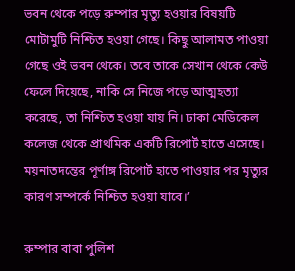ভবন থেকে পড়ে রুম্পার মৃত্যু হওয়ার বিষয়টি মোটামুটি নিশ্চিত হওয়া গেছে। কিছু আলামত পাওয়া গেছে ওই ভবন থেকে। তবে তাকে সেখান থেকে কেউ ফেলে দিয়েছে, নাকি সে নিজে পড়ে আত্মহত্যা করেছে, তা নিশ্চিত হওয়া যায় নি। ঢাকা মেডিকেল কলেজ থেকে প্রাথমিক একটি রিপোর্ট হাতে এসেছে। ময়নাতদন্তের পূর্ণাঙ্গ রিপোর্ট হাতে পাওয়ার পর মৃত্যুর কারণ সম্পর্কে নিশ্চিত হওয়া যাবে।’

রুম্পার বাবা পুলিশ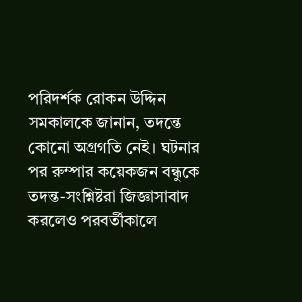পরিদর্শক রোকন উদ্দিন সমকালকে জানান, তদন্তে কোনো অগ্রগতি নেই। ঘটনার পর রুম্পার কয়েকজন বন্ধুকে তদন্ত-সংশ্নিষ্টরা জিজ্ঞাসাবাদ করলেও পরবর্তীকালে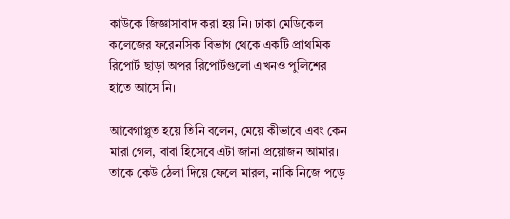কাউকে জিজ্ঞাসাবাদ করা হয় নি। ঢাকা মেডিকেল কলেজের ফরেনসিক বিভাগ থেকে একটি প্রাথমিক রিপোর্ট ছাড়া অপর রিপোর্টগুলো এখনও পুলিশের হাতে আসে নি।

আবেগাপ্লুত হয়ে তিনি বলেন, মেয়ে কীভাবে এবং কেন মারা গেল, বাবা হিসেবে এটা জানা প্রয়োজন আমার। তাকে কেউ ঠেলা দিয়ে ফেলে মারল, নাকি নিজে পড়ে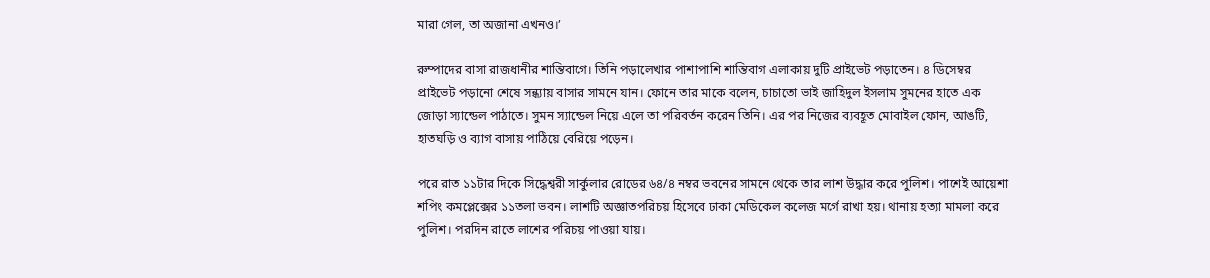মারা গেল, তা অজানা এখনও।’

রুম্পাদের বাসা রাজধানীর শান্তিবাগে। তিনি পড়ালেখার পাশাপাশি শান্তিবাগ এলাকায় দুটি প্রাইভেট পড়াতেন। ৪ ডিসেম্বর প্রাইভেট পড়ানো শেষে সন্ধ্যায় বাসার সামনে যান। ফোনে তার মাকে বলেন, চাচাতো ভাই জাহিদুল ইসলাম সুমনের হাতে এক জোড়া স্যান্ডেল পাঠাতে। সুমন স্যান্ডেল নিয়ে এলে তা পরিবর্তন করেন তিনি। এর পর নিজের ব্যবহূত মোবাইল ফোন, আঙটি, হাতঘড়ি ও ব্যাগ বাসায় পাঠিয়ে বেরিয়ে পড়েন।

পরে রাত ১১টার দিকে সিদ্ধেশ্বরী সার্কুলার রোডের ৬৪/৪ নম্বর ভবনের সামনে থেকে তার লাশ উদ্ধার করে পুলিশ। পাশেই আয়েশা শপিং কমপ্লেক্সের ১১তলা ভবন। লাশটি অজ্ঞাতপরিচয় হিসেবে ঢাকা মেডিকেল কলেজ মর্গে রাখা হয়। থানায় হত্যা মামলা করে পুলিশ। পরদিন রাতে লাশের পরিচয় পাওয়া যায়।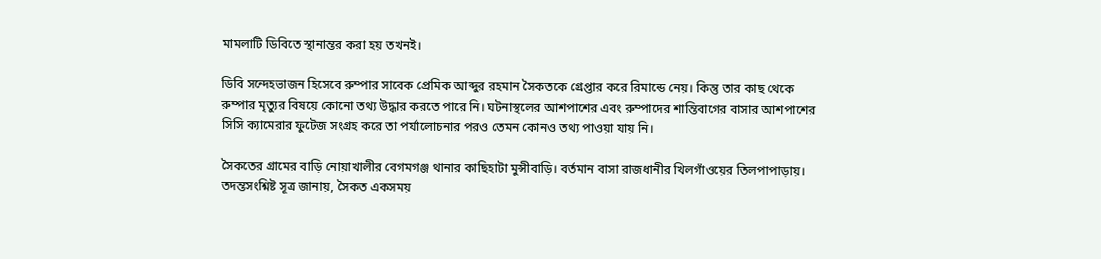মামলাটি ডিবিতে স্থানান্তর করা হয় তখনই।

ডিবি সন্দেহভাজন হিসেবে রুম্পার সাবেক প্রেমিক আব্দুর রহমান সৈকতকে গ্রেপ্তার করে রিমান্ডে নেয়। কিন্তু তার কাছ থেকে রুম্পার মৃত্যুর বিষয়ে কোনো তথ্য উদ্ধার করতে পারে নি। ঘটনাস্থলের আশপাশের এবং রুম্পাদের শান্তিবাগের বাসার আশপাশের সিসি ক্যামেরার ফুটেজ সংগ্রহ করে তা পর্যালোচনার পরও তেমন কোনও তথ্য পাওয়া যায় নি।

সৈকতের গ্রামের বাড়ি নোয়াখালীর বেগমগঞ্জ থানার কাছিহাটা মুন্সীবাড়ি। বর্তমান বাসা রাজধানীর খিলগাঁওয়ের তিলপাপাড়ায়। তদন্তসংশ্নিষ্ট সূত্র জানায়, সৈকত একসময়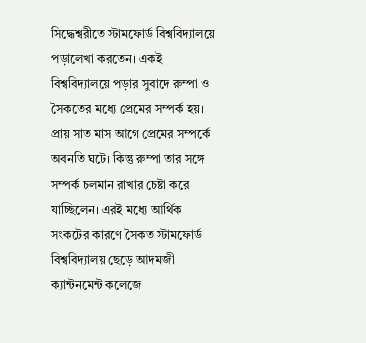সিদ্ধেশ্বরীতে স্টামফোর্ড বিশ্ববিদ্যালয়ে পড়ালেখা করতেন। একই বিশ্ববিদ্যালয়ে পড়ার সুবাদে রুম্পা ও সৈকতের মধ্যে প্রেমের সম্পর্ক হয়। প্রায় সাত মাস আগে প্রেমের সম্পর্কে অবনতি ঘটে। কিন্তু রুম্পা তার সঙ্গে সম্পর্ক চলমান রাখার চেষ্টা করে যাচ্ছিলেন। এরই মধ্যে আর্থিক সংকটের কারণে সৈকত স্টামফোর্ড বিশ্ববিদ্যালয় ছেড়ে আদমজী ক্যান্টনমেন্ট কলেজে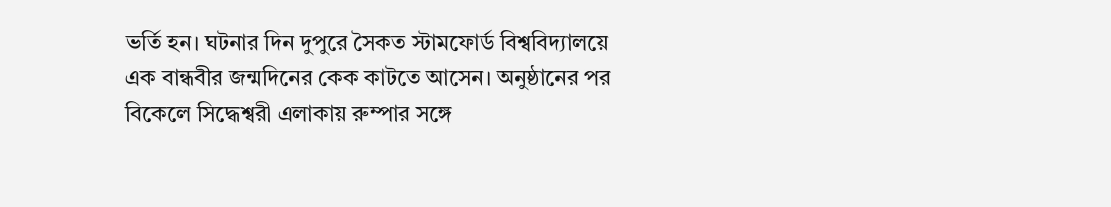ভর্তি হন। ঘটনার দিন দুপুরে সৈকত স্টামফোর্ড বিশ্ববিদ্যালয়ে এক বান্ধবীর জন্মদিনের কেক কাটতে আসেন। অনুষ্ঠানের পর বিকেলে সিদ্ধেশ্বরী এলাকায় রুম্পার সঙ্গে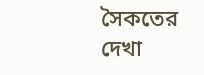সৈকতের দেখা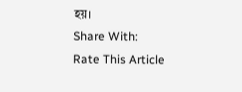হয়।
Share With:
Rate This Article